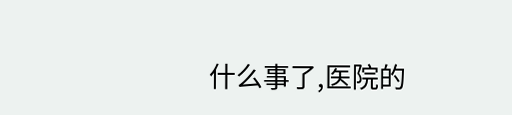什么事了,医院的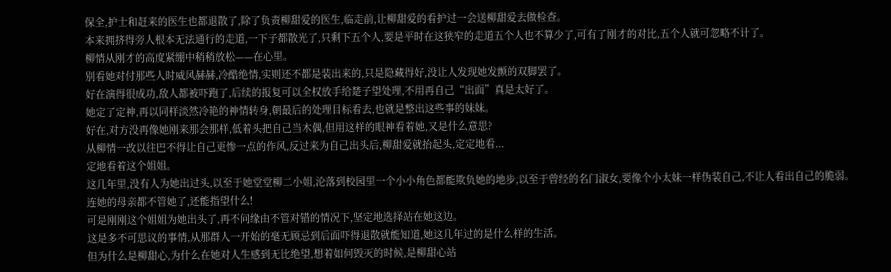保全,护士和赶来的医生也都退散了,除了负责柳甜爱的医生,临走前,让柳甜爱的看护过一会送柳甜爱去做检查。
本来拥挤得旁人根本无法通行的走道,一下子都散光了,只剩下五个人,要是平时在这狭窄的走道五个人也不算少了,可有了刚才的对比,五个人就可忽略不计了。
柳情从刚才的高度紧绷中稍稍放松——在心里。
别看她对付那些人时威风赫赫,冷酷绝情,实则还不都是装出来的,只是隐藏得好,没让人发现她发颤的双脚罢了。
好在演得很成功,敌人都被吓跑了,后续的报复可以全权放手给楚子望处理,不用再自己“出面”真是太好了。
她定了定神,再以同样淡然冷艳的神情转身,朝最后的处理目标看去,也就是整出这些事的妹妹。
好在,对方没再像她刚来那会那样,低着头把自己当木偶,但用这样的眼神看着她,又是什么意思?
从柳情一改以往巴不得让自己更惨一点的作风,反过来为自己出头后,柳甜爱就抬起头,定定地看...
定地看着这个姐姐。
这几年里,没有人为她出过头,以至于她堂堂柳二小姐,沦落到校园里一个小小角色都能欺负她的地步,以至于曾经的名门淑女,要像个小太妹一样伪装自己,不让人看出自己的脆弱。
连她的母亲都不管她了,还能指望什么!
可是刚刚这个姐姐为她出头了,再不问缘由不管对错的情况下,坚定地选择站在她这边。
这是多不可思议的事情,从那群人一开始的毫无顾忌到后面吓得退散就能知道,她这几年过的是什么样的生活。
但为什么是柳甜心,为什么在她对人生感到无比绝望,想着如何毁灭的时候,是柳甜心站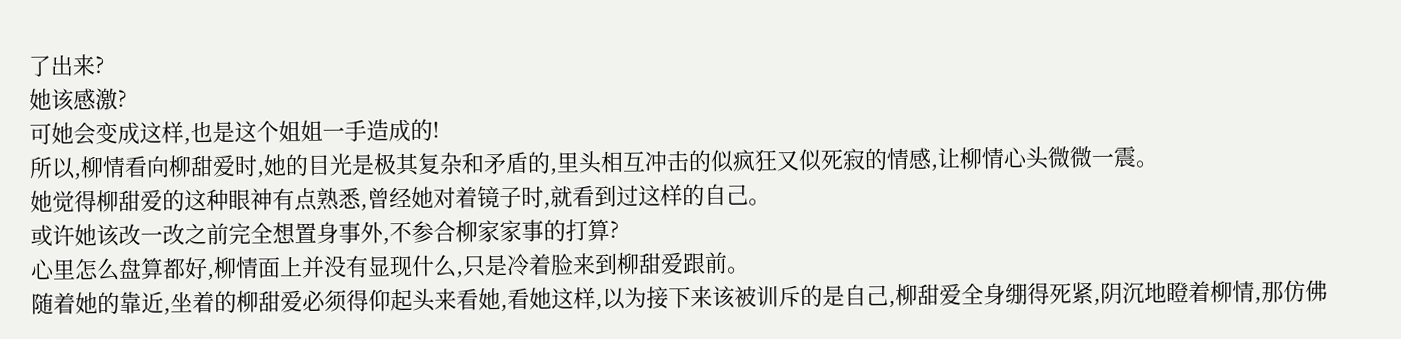了出来?
她该感激?
可她会变成这样,也是这个姐姐一手造成的!
所以,柳情看向柳甜爱时,她的目光是极其复杂和矛盾的,里头相互冲击的似疯狂又似死寂的情感,让柳情心头微微一震。
她觉得柳甜爱的这种眼神有点熟悉,曾经她对着镜子时,就看到过这样的自己。
或许她该改一改之前完全想置身事外,不参合柳家家事的打算?
心里怎么盘算都好,柳情面上并没有显现什么,只是冷着脸来到柳甜爱跟前。
随着她的靠近,坐着的柳甜爱必须得仰起头来看她,看她这样,以为接下来该被训斥的是自己,柳甜爱全身绷得死紧,阴沉地瞪着柳情,那仿佛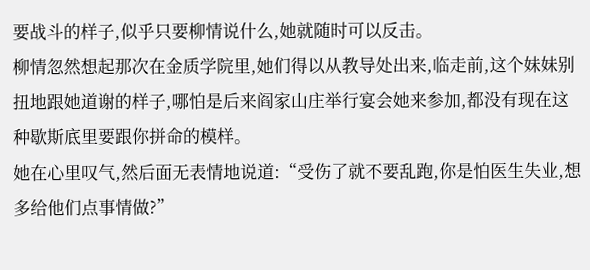要战斗的样子,似乎只要柳情说什么,她就随时可以反击。
柳情忽然想起那次在金质学院里,她们得以从教导处出来,临走前,这个妹妹别扭地跟她道谢的样子,哪怕是后来阎家山庄举行宴会她来参加,都没有现在这种歇斯底里要跟你拼命的模样。
她在心里叹气,然后面无表情地说道:“受伤了就不要乱跑,你是怕医生失业,想多给他们点事情做?”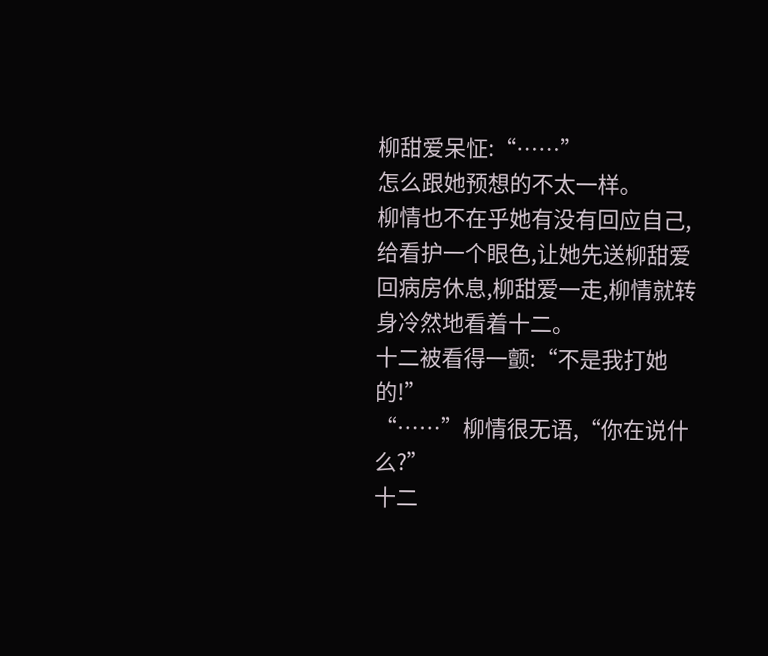柳甜爱呆怔:“……”
怎么跟她预想的不太一样。
柳情也不在乎她有没有回应自己,给看护一个眼色,让她先送柳甜爱回病房休息,柳甜爱一走,柳情就转身冷然地看着十二。
十二被看得一颤:“不是我打她的!”
“……”柳情很无语,“你在说什么?”
十二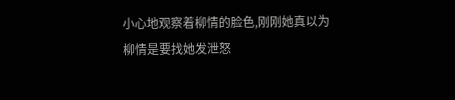小心地观察着柳情的脸色,刚刚她真以为柳情是要找她发泄怒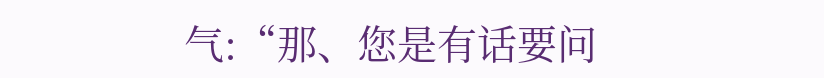气:“那、您是有话要问